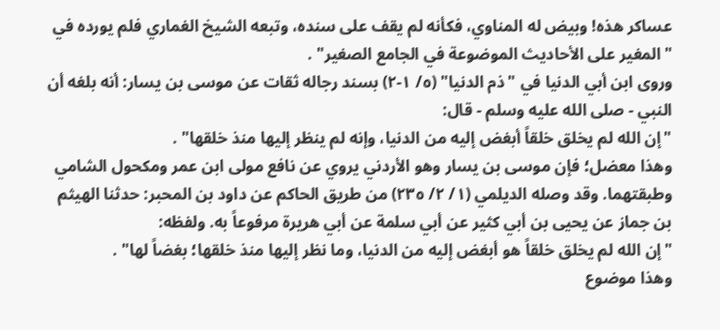عساكر هذه! وبيض له المناوي، فكأنه لم يقف على سنده، وتبعه الشيخ الغماري فلم يورده في "المغير على الأحاديث الموضوعة في الجامع الصغير" .
وروى ابن أبي الدنيا في "ذم الدنيا" (٥/ ١-٢) بسند رجاله ثقات عن موسى بن يسار: أنه بلغه أن النبي - صلى الله عليه وسلم - قال:
"إن الله لم يخلق خلقاً أبغض إليه من الدنيا، وإنه لم ينظر إليها منذ خلقها" .
وهذا معضل؛ فإن موسى بن يسار وهو الأردني يروي عن نافع مولى ابن عمر ومكحول الشامي وطبقتهما. وقد وصله الديلمي (١/ ٢/ ٢٣٥) من طريق الحاكم عن داود بن المحبر: حدثنا الهيثم بن جماز عن يحيى بن أبي كثير عن أبي سلمة عن أبي هريرة مرفوعاً به. ولفظه:
"إن الله لم يخلق خلقاً هو أبغض إليه من الدنيا، وما نظر إليها منذ خلقها؛ بغضاً لها" .
وهذا موضوع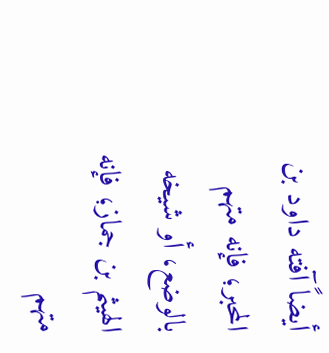أيضاً آفته داود بن المحبر؛ فإنه متهم بالوضع، أو شيخه الهيثم بن جماز؛ فإنه متهم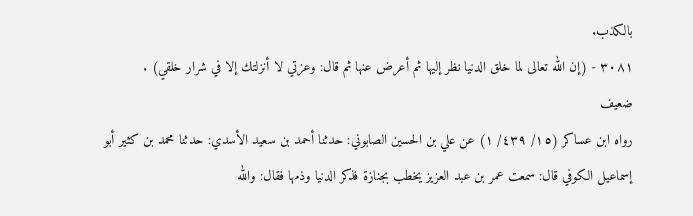بالكذب.
٣٠٨١ - (إن الله تعالى لما خلق الدنيا نظر إليها ثم أعرض عنها ثم قال: وعزتي لا أنزلتك إلا في شرار خلقي) .
ضعيف
رواه ابن عساكر (١٥/ ٤٣٩/ ١) عن علي بن الحسين الصابوني: حدثنا أحمد بن سعيد الأسدي: حدثنا محمد بن كثير أبو إسماعيل الكوفي قال: سمعت عمر بن عبد العزيز يخطب بجنازة فذكر الدنيا وذمها فقال: والله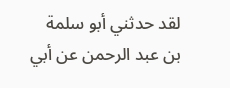لقد حدثني أبو سلمة بن عبد الرحمن عن أبي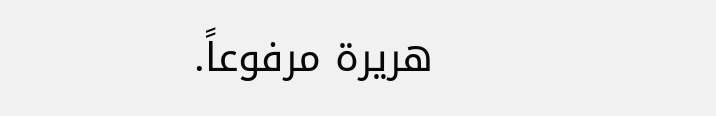هريرة مرفوعاً.